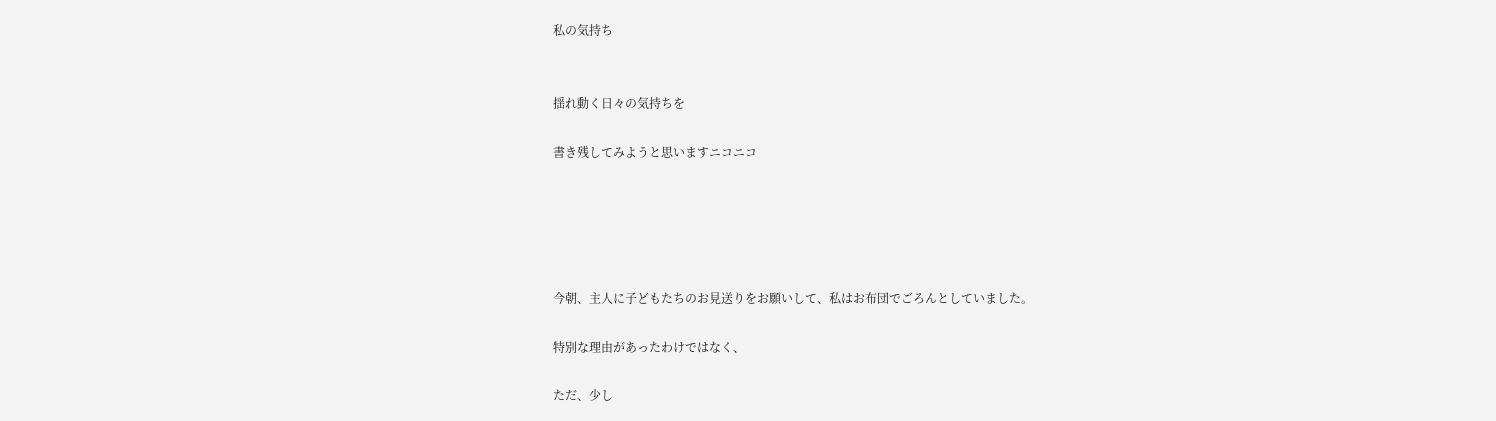私の気持ち


揺れ動く日々の気持ちを

書き残してみようと思いますニコニコ





今朝、主人に子どもたちのお見送りをお願いして、私はお布団でごろんとしていました。

特別な理由があったわけではなく、

ただ、少し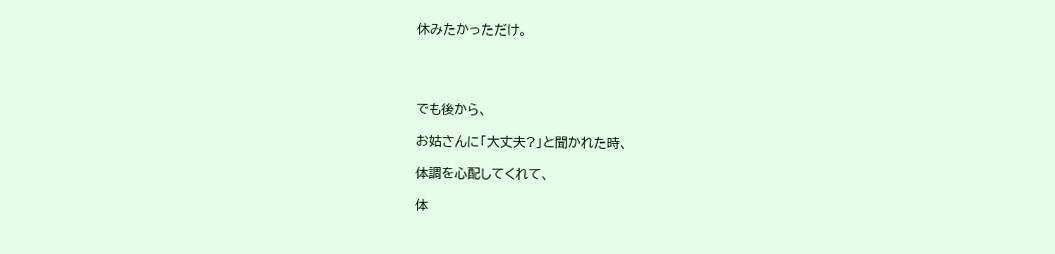休みたかっただけ。




でも後から、

お姑さんに「大丈夫?」と聞かれた時、

体調を心配してくれて、

体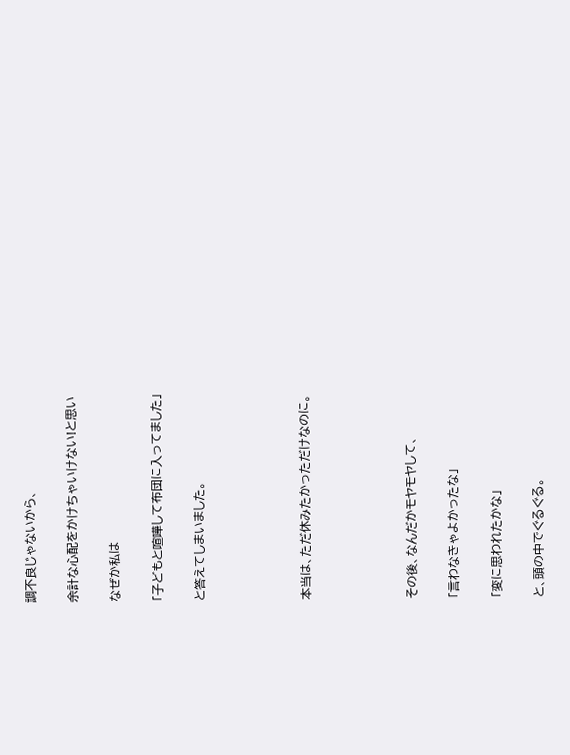調不良じゃないから、

余計な心配をかけちゃいけない!と思い

なぜか私は

「子どもと喧嘩して布団に入ってました」

と答えてしまいました。




本当は、ただ休みたかっただけなのに。




その後、なんだかモヤモヤして、

「言わなきゃよかったな」

「変に思われたかな」

と、頭の中でぐるぐる。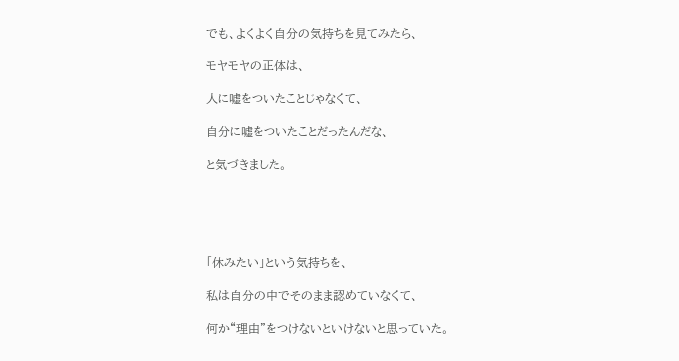でも、よくよく自分の気持ちを見てみたら、

モヤモヤの正体は、

人に嘘をついたことじゃなくて、

自分に嘘をついたことだったんだな、

と気づきました。





「休みたい」という気持ちを、

私は自分の中でそのまま認めていなくて、

何か“理由”をつけないといけないと思っていた。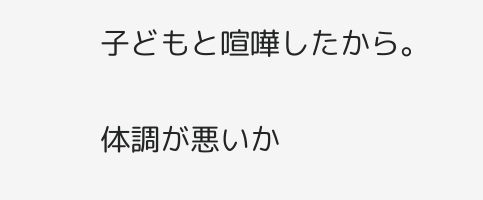子どもと喧嘩したから。

体調が悪いか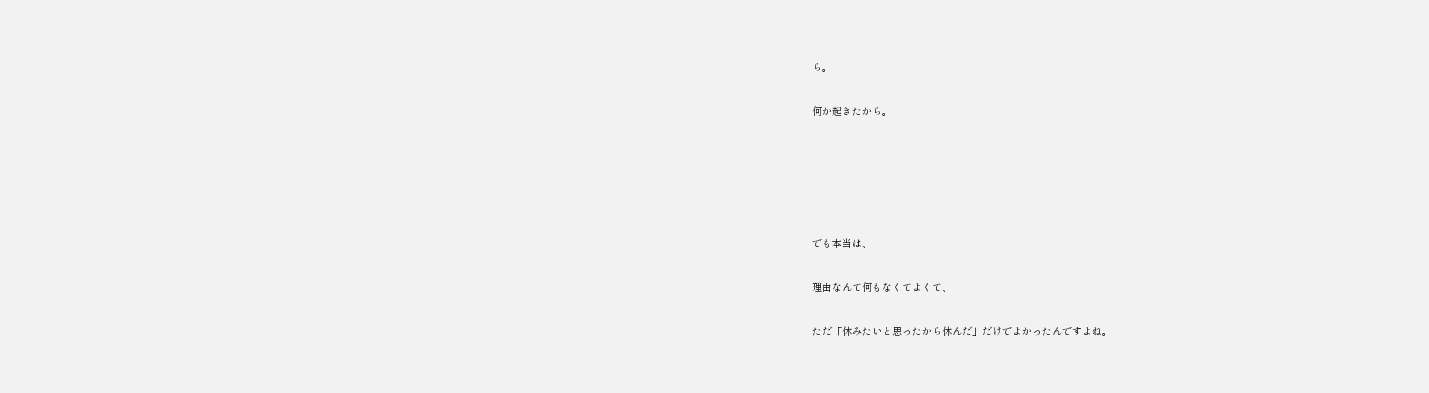ら。

何か起きたから。





でも本当は、

理由なんて何もなくてよくて、

ただ「休みたいと思ったから休んだ」だけでよかったんですよね。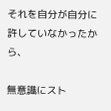それを自分が自分に許していなかったから、

無意識にスト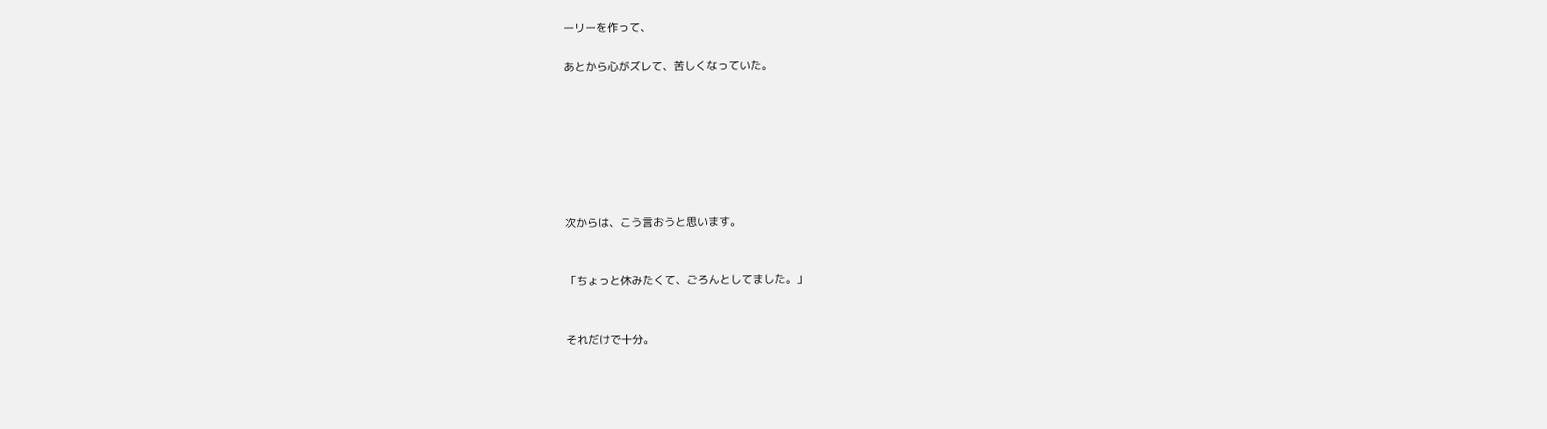ーリーを作って、

あとから心がズレて、苦しくなっていた。







次からは、こう言おうと思います。


「ちょっと休みたくて、ごろんとしてました。」


それだけで十分。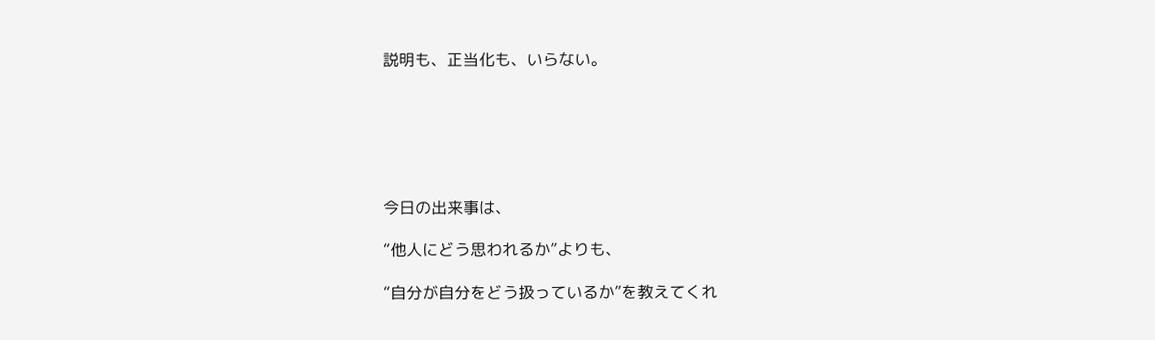説明も、正当化も、いらない。






今日の出来事は、

“他人にどう思われるか”よりも、

“自分が自分をどう扱っているか”を教えてくれ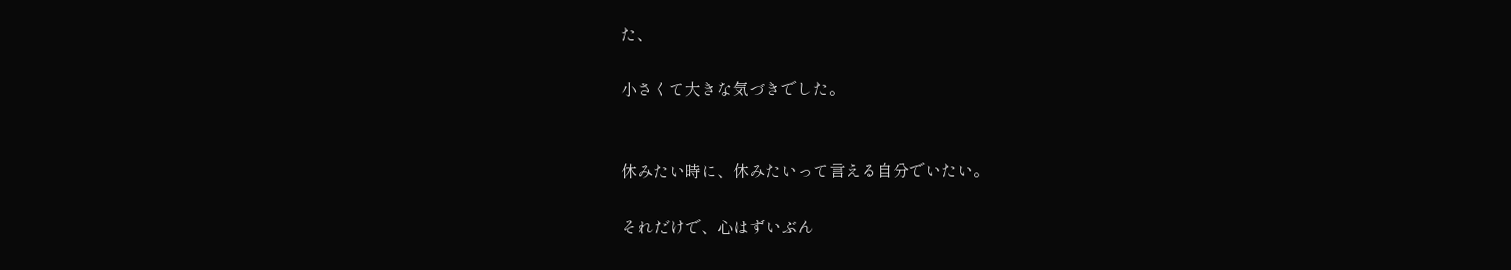た、

小さくて大きな気づきでした。


休みたい時に、休みたいって言える自分でいたい。

それだけで、心はずいぶん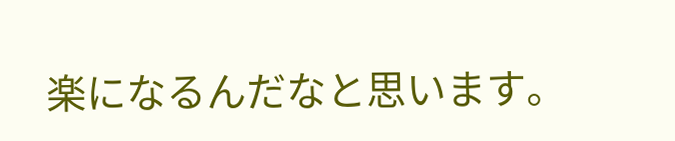楽になるんだなと思います。